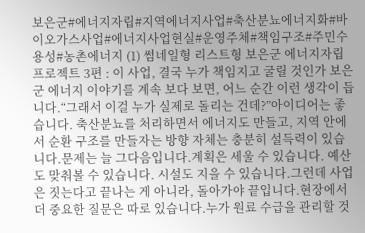보은군#에너지자립#지역에너지사업#축산분뇨에너지화#바이오가스사업#에너지사업현실#운영주체#책임구조#주민수용성#농촌에너지 (1) 썸네일형 리스트형 보은군 에너지자립 프로젝트 3편 : 이 사업, 결국 누가 책임지고 굴릴 것인가 보은군 에너지 이야기를 계속 보다 보면, 어느 순간 이런 생각이 듭니다.“그래서 이걸 누가 실제로 돌리는 건데?”아이디어는 좋습니다. 축산분뇨를 처리하면서 에너지도 만들고, 지역 안에서 순환 구조를 만들자는 방향 자체는 충분히 설득력이 있습니다.문제는 늘 그다음입니다.계획은 세울 수 있습니다. 예산도 맞춰볼 수 있습니다. 시설도 지을 수 있습니다.그런데 사업은 짓는다고 끝나는 게 아니라, 돌아가야 끝입니다.현장에서 더 중요한 질문은 따로 있습니다.누가 원료 수급을 관리할 것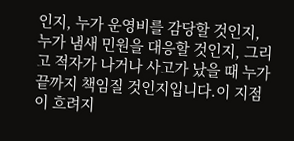인지, 누가 운영비를 감당할 것인지, 누가 냄새 민원을 대응할 것인지, 그리고 적자가 나거나 사고가 났을 때 누가 끝까지 책임질 것인지입니다.이 지점이 흐려지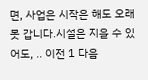면, 사업은 시작은 해도 오래 못 갑니다.시설은 지을 수 있어도, .. 이전 1 다음